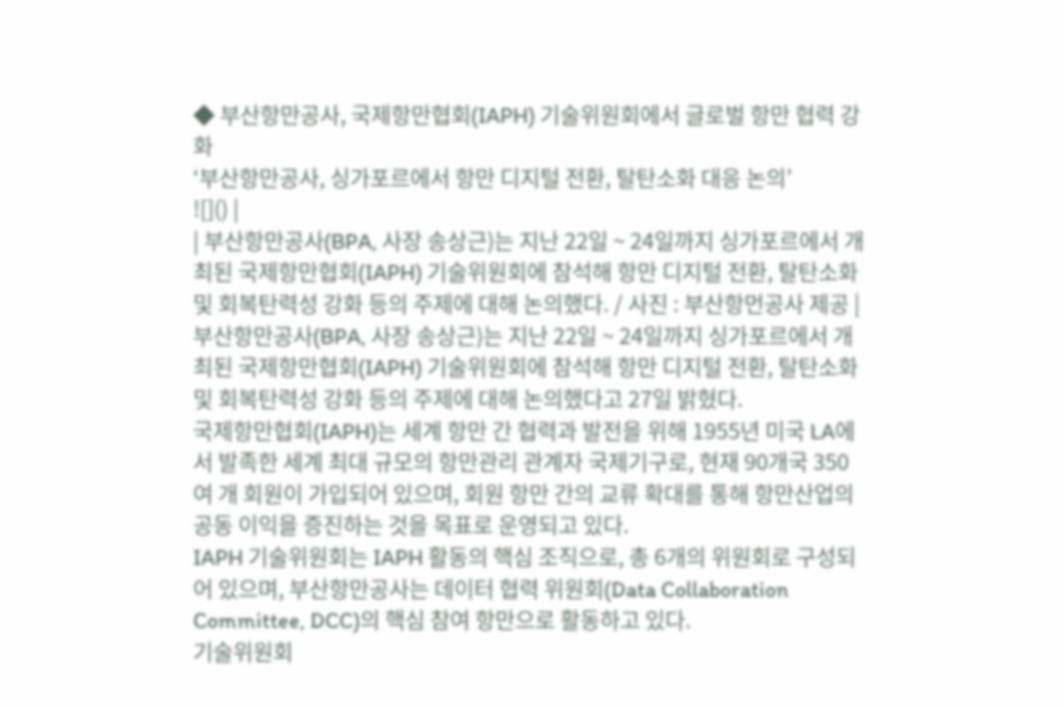◆ 부산항만공사, 국제항만협회(IAPH) 기술위원회에서 글로벌 항만 협력 강화
‘부산항만공사, 싱가포르에서 항만 디지털 전환, 탈탄소화 대응 논의’
![]() |
| 부산항만공사(BPA, 사장 송상근)는 지난 22일 ~ 24일까지 싱가포르에서 개최된 국제항만협회(IAPH) 기술위원회에 참석해 항만 디지털 전환, 탈탄소화 및 회복탄력성 강화 등의 주제에 대해 논의했다. / 사진 : 부산항먼공사 제공 |
부산항만공사(BPA, 사장 송상근)는 지난 22일 ~ 24일까지 싱가포르에서 개최된 국제항만협회(IAPH) 기술위원회에 참석해 항만 디지털 전환, 탈탄소화 및 회복탄력성 강화 등의 주제에 대해 논의했다고 27일 밝혔다.
국제항만협회(IAPH)는 세계 항만 간 협력과 발전을 위해 1955년 미국 LA에서 발족한 세계 최대 규모의 항만관리 관계자 국제기구로, 현재 90개국 350여 개 회원이 가입되어 있으며, 회원 항만 간의 교류 확대를 통해 항만산업의 공동 이익을 증진하는 것을 목표로 운영되고 있다.
IAPH 기술위원회는 IAPH 활동의 핵심 조직으로, 총 6개의 위원회로 구성되어 있으며, 부산항만공사는 데이터 협력 위원회(Data Collaboration Committee, DCC)의 핵심 참여 항만으로 활동하고 있다.
기술위원회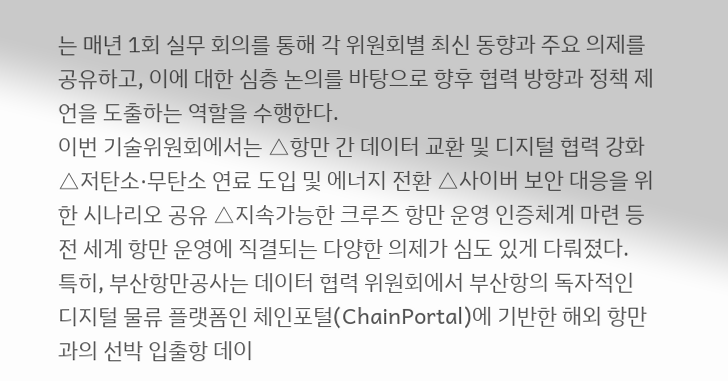는 매년 1회 실무 회의를 통해 각 위원회별 최신 동향과 주요 의제를 공유하고, 이에 대한 심층 논의를 바탕으로 향후 협력 방향과 정책 제언을 도출하는 역할을 수행한다.
이번 기술위원회에서는 △항만 간 데이터 교환 및 디지털 협력 강화 △저탄소·무탄소 연료 도입 및 에너지 전환 △사이버 보안 대응을 위한 시나리오 공유 △지속가능한 크루즈 항만 운영 인증체계 마련 등 전 세계 항만 운영에 직결되는 다양한 의제가 심도 있게 다뤄졌다.
특히, 부산항만공사는 데이터 협력 위원회에서 부산항의 독자적인 디지털 물류 플랫폼인 체인포털(ChainPortal)에 기반한 해외 항만과의 선박 입출항 데이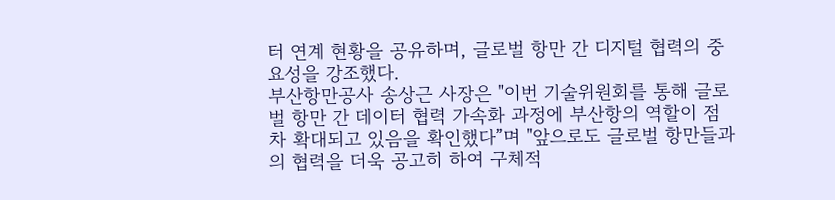터 연계 현황을 공유하며, 글로벌 항만 간 디지털 협력의 중요성을 강조했다.
부산항만공사 송상근 사장은 "이번 기술위원회를 통해 글로벌 항만 간 데이터 협력 가속화 과정에 부산항의 역할이 점차 확대되고 있음을 확인했다”며 "앞으로도 글로벌 항만들과의 협력을 더욱 공고히 하여 구체적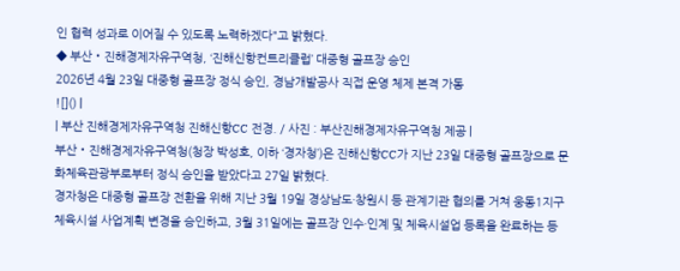인 협력 성과로 이어질 수 있도록 노력하겠다"고 밝혔다.
◆ 부산‧진해경제자유구역청, ‘진해신항컨트리클럽’ 대중형 골프장 승인
2026년 4월 23일 대중형 골프장 정식 승인, 경남개발공사 직접 운영 체제 본격 가동
![]() |
| 부산 진해경제자유구역청 진해신항CC 전경. / 사진 : 부산진해경제자유구역청 제공 |
부산‧진해경제자유구역청(청장 박성호, 이하 ‘경자청’)은 진해신항CC가 지난 23일 대중형 골프장으로 문화체육관광부로부터 정식 승인을 받았다고 27일 밝혔다.
경자청은 대중형 골프장 전환을 위해 지난 3월 19일 경상남도·창원시 등 관계기관 협의를 거쳐 웅동1지구 체육시설 사업계획 변경을 승인하고, 3월 31일에는 골프장 인수·인계 및 체육시설업 등록을 완료하는 등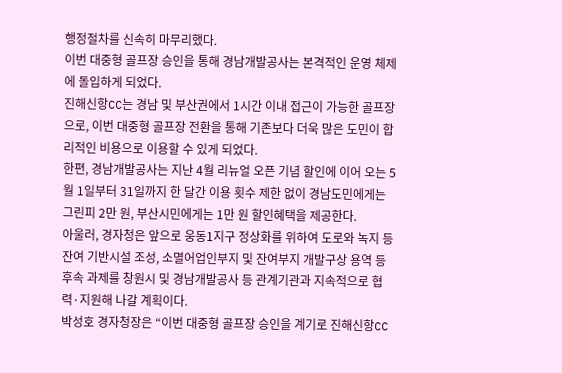행정절차를 신속히 마무리했다.
이번 대중형 골프장 승인을 통해 경남개발공사는 본격적인 운영 체제에 돌입하게 되었다.
진해신항CC는 경남 및 부산권에서 1시간 이내 접근이 가능한 골프장으로, 이번 대중형 골프장 전환을 통해 기존보다 더욱 많은 도민이 합리적인 비용으로 이용할 수 있게 되었다.
한편, 경남개발공사는 지난 4월 리뉴얼 오픈 기념 할인에 이어 오는 5월 1일부터 31일까지 한 달간 이용 횟수 제한 없이 경남도민에게는 그린피 2만 원, 부산시민에게는 1만 원 할인혜택을 제공한다.
아울러, 경자청은 앞으로 웅동1지구 정상화를 위하여 도로와 녹지 등 잔여 기반시설 조성, 소멸어업인부지 및 잔여부지 개발구상 용역 등 후속 과제를 창원시 및 경남개발공사 등 관계기관과 지속적으로 협력·지원해 나갈 계획이다.
박성호 경자청장은 “이번 대중형 골프장 승인을 계기로 진해신항CC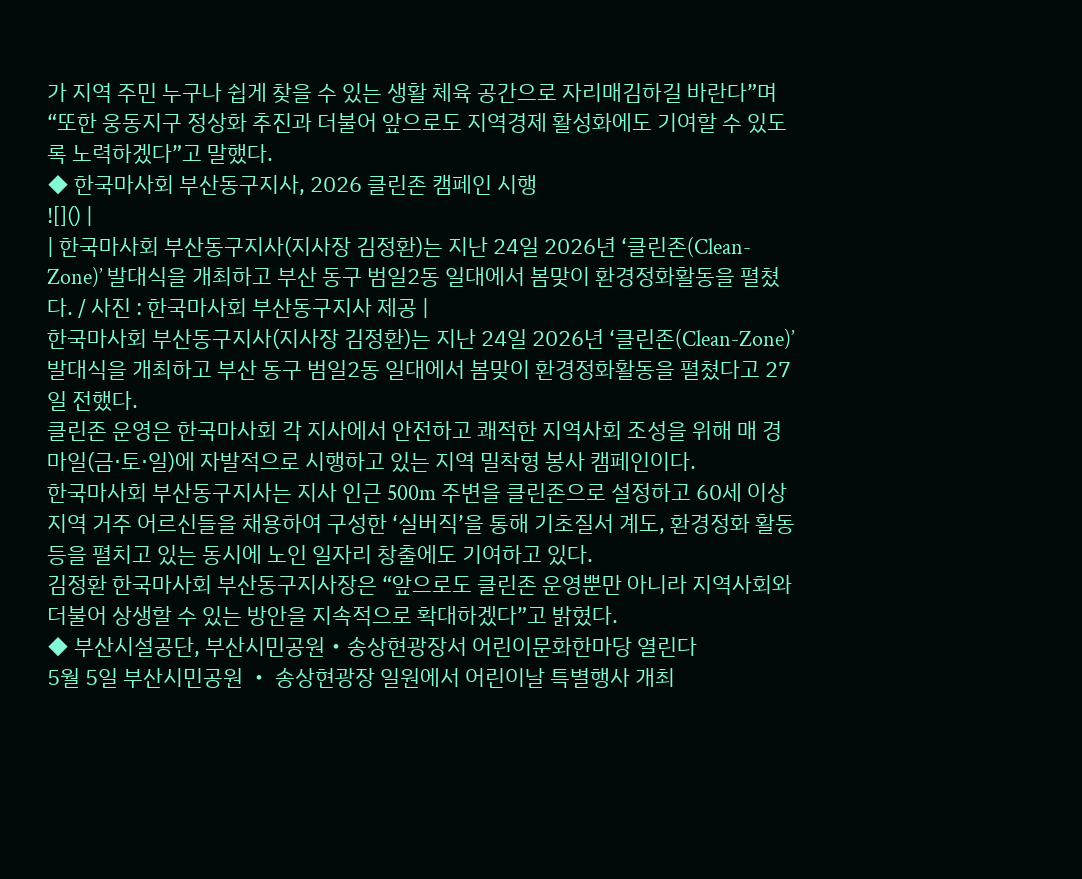가 지역 주민 누구나 쉽게 찾을 수 있는 생활 체육 공간으로 자리매김하길 바란다”며 “또한 웅동지구 정상화 추진과 더불어 앞으로도 지역경제 활성화에도 기여할 수 있도록 노력하겠다”고 말했다.
◆ 한국마사회 부산동구지사, 2026 클린존 캠페인 시행
![]() |
| 한국마사회 부산동구지사(지사장 김정환)는 지난 24일 2026년 ‘클린존(Clean-Zone)’ 발대식을 개최하고 부산 동구 범일2동 일대에서 봄맞이 환경정화활동을 펼쳤다. / 사진 : 한국마사회 부산동구지사 제공 |
한국마사회 부산동구지사(지사장 김정환)는 지난 24일 2026년 ‘클린존(Clean-Zone)’ 발대식을 개최하고 부산 동구 범일2동 일대에서 봄맞이 환경정화활동을 펼쳤다고 27일 전했다.
클린존 운영은 한국마사회 각 지사에서 안전하고 쾌적한 지역사회 조성을 위해 매 경마일(금⋅토⋅일)에 자발적으로 시행하고 있는 지역 밀착형 봉사 캠페인이다.
한국마사회 부산동구지사는 지사 인근 500m 주변을 클린존으로 설정하고 60세 이상 지역 거주 어르신들을 채용하여 구성한 ‘실버직’을 통해 기초질서 계도, 환경정화 활동 등을 펼치고 있는 동시에 노인 일자리 창출에도 기여하고 있다.
김정환 한국마사회 부산동구지사장은 “앞으로도 클린존 운영뿐만 아니라 지역사회와 더불어 상생할 수 있는 방안을 지속적으로 확대하겠다”고 밝혔다.
◆ 부산시설공단, 부산시민공원‧송상현광장서 어린이문화한마당 열린다
5월 5일 부산시민공원 ‧ 송상현광장 일원에서 어린이날 특별행사 개최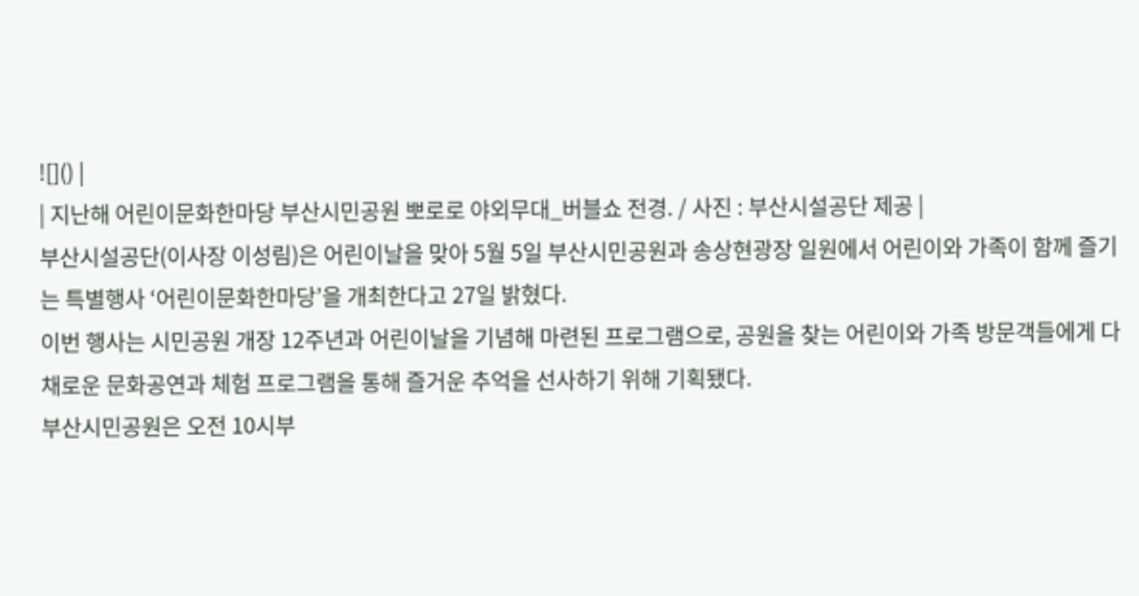![]() |
| 지난해 어린이문화한마당 부산시민공원 뽀로로 야외무대_버블쇼 전경. / 사진 : 부산시설공단 제공 |
부산시설공단(이사장 이성림)은 어린이날을 맞아 5월 5일 부산시민공원과 송상현광장 일원에서 어린이와 가족이 함께 즐기는 특별행사 ‘어린이문화한마당’을 개최한다고 27일 밝혔다.
이번 행사는 시민공원 개장 12주년과 어린이날을 기념해 마련된 프로그램으로, 공원을 찾는 어린이와 가족 방문객들에게 다채로운 문화공연과 체험 프로그램을 통해 즐거운 추억을 선사하기 위해 기획됐다.
부산시민공원은 오전 10시부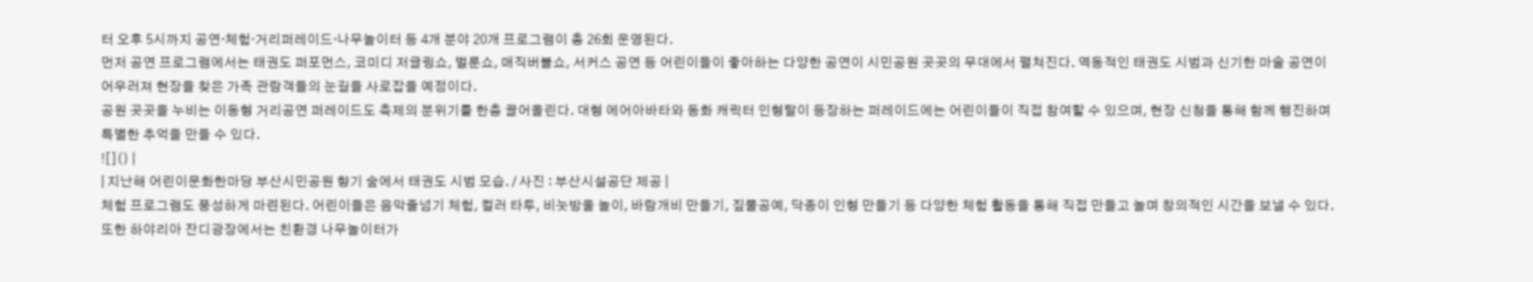터 오후 5시까지 공연·체험·거리퍼레이드·나무놀이터 등 4개 분야 20개 프로그램이 총 26회 운영된다.
먼저 공연 프로그램에서는 태권도 퍼포먼스, 코미디 저글링쇼, 벌룬쇼, 매직버블쇼, 서커스 공연 등 어린이들이 좋아하는 다양한 공연이 시민공원 곳곳의 무대에서 펼쳐진다. 역동적인 태권도 시범과 신기한 마술 공연이 어우러져 현장을 찾은 가족 관람객들의 눈길을 사로잡을 예정이다.
공원 곳곳을 누비는 이동형 거리공연 퍼레이드도 축제의 분위기를 한층 끌어올린다. 대형 에어아바타와 동화 캐릭터 인형탈이 등장하는 퍼레이드에는 어린이들이 직접 참여할 수 있으며, 현장 신청을 통해 함께 행진하며 특별한 추억을 만들 수 있다.
![]() |
| 지난해 어린이문화한마당 부산시민공원 향기 숲에서 태권도 시범 모습. / 사진 : 부산시설공단 제공 |
체험 프로그램도 풍성하게 마련된다. 어린이들은 음악줄넘기 체험, 컬러 타투, 비눗방울 놀이, 바람개비 만들기, 짚풀공예, 닥종이 인형 만들기 등 다양한 체험 활동을 통해 직접 만들고 놀며 창의적인 시간을 보낼 수 있다.
또한 하야리아 잔디광장에서는 친환경 나무놀이터가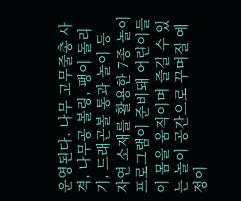운영된다. 나무 고무줄총 사격, 나무공 볼링, 팽이 돌리기, 드래곤볼 통과 놀이 등 자연 소재를 활용한 7종 놀이 프로그램이 준비돼 어린이들이 몸을 움직이며 즐길 수 있는 놀이 공간으로 꾸며질 예정이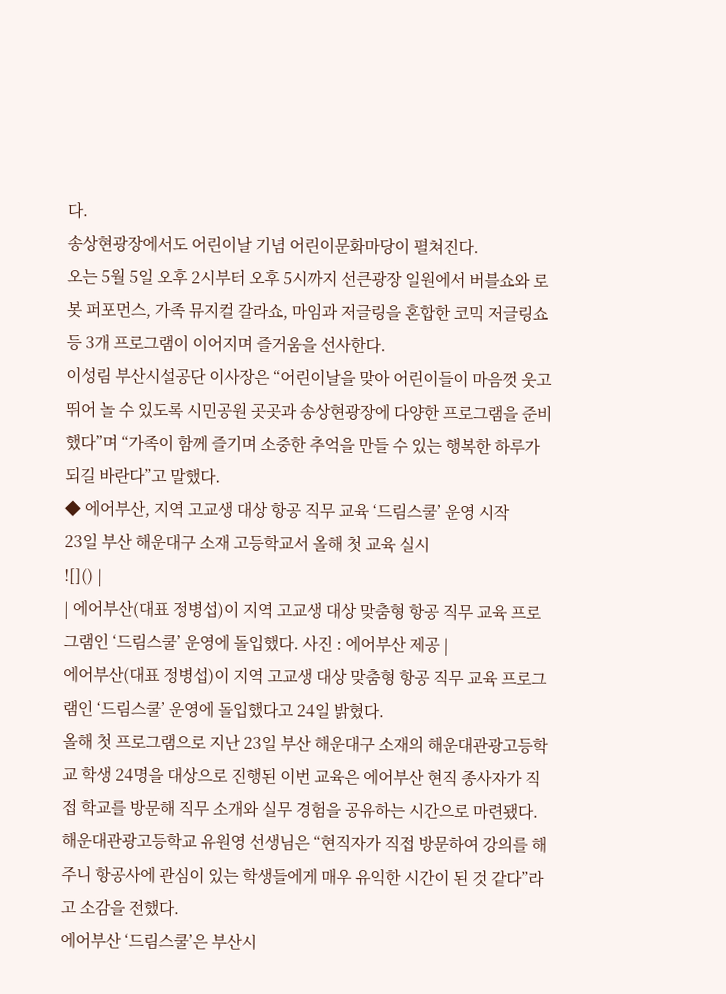다.
송상현광장에서도 어린이날 기념 어린이문화마당이 펼쳐진다.
오는 5월 5일 오후 2시부터 오후 5시까지 선큰광장 일원에서 버블쇼와 로봇 퍼포먼스, 가족 뮤지컬 갈라쇼, 마임과 저글링을 혼합한 코믹 저글링쇼 등 3개 프로그램이 이어지며 즐거움을 선사한다.
이성림 부산시설공단 이사장은 “어린이날을 맞아 어린이들이 마음껏 웃고 뛰어 놀 수 있도록 시민공원 곳곳과 송상현광장에 다양한 프로그램을 준비했다”며 “가족이 함께 즐기며 소중한 추억을 만들 수 있는 행복한 하루가 되길 바란다”고 말했다.
◆ 에어부산, 지역 고교생 대상 항공 직무 교육 ‘드림스쿨’ 운영 시작
23일 부산 해운대구 소재 고등학교서 올해 첫 교육 실시
![]() |
| 에어부산(대표 정병섭)이 지역 고교생 대상 맞춤형 항공 직무 교육 프로그램인 ‘드림스쿨’ 운영에 돌입했다. 사진 : 에어부산 제공 |
에어부산(대표 정병섭)이 지역 고교생 대상 맞춤형 항공 직무 교육 프로그램인 ‘드림스쿨’ 운영에 돌입했다고 24일 밝혔다.
올해 첫 프로그램으로 지난 23일 부산 해운대구 소재의 해운대관광고등학교 학생 24명을 대상으로 진행된 이번 교육은 에어부산 현직 종사자가 직접 학교를 방문해 직무 소개와 실무 경험을 공유하는 시간으로 마련됐다.
해운대관광고등학교 유원영 선생님은 “현직자가 직접 방문하여 강의를 해주니 항공사에 관심이 있는 학생들에게 매우 유익한 시간이 된 것 같다”라고 소감을 전했다.
에어부산 ‘드림스쿨’은 부산시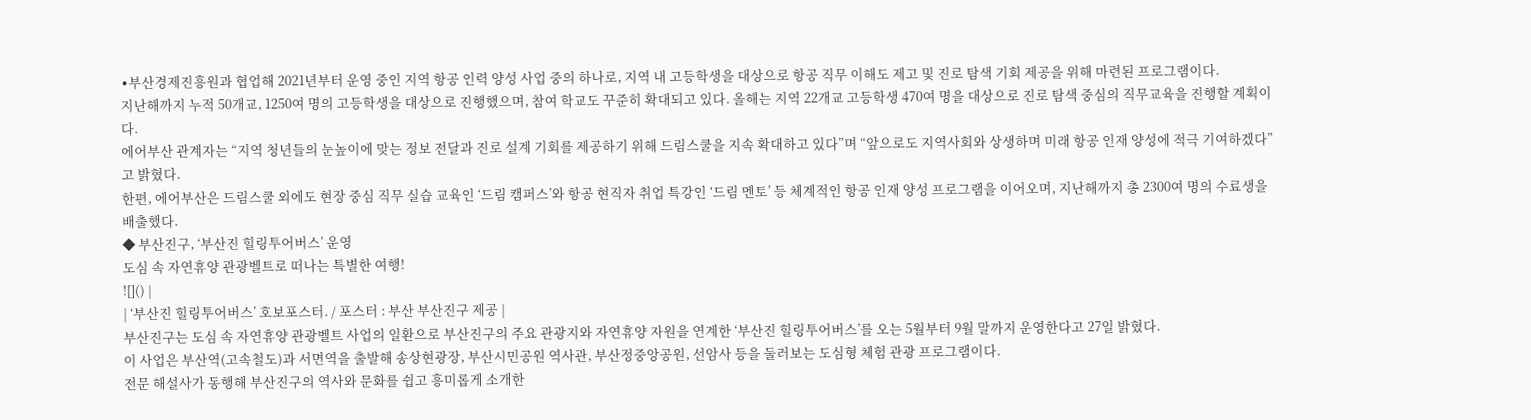∙부산경제진흥원과 협업해 2021년부터 운영 중인 지역 항공 인력 양성 사업 중의 하나로, 지역 내 고등학생을 대상으로 항공 직무 이해도 제고 및 진로 탐색 기회 제공을 위해 마련된 프로그램이다.
지난해까지 누적 50개교, 1250여 명의 고등학생을 대상으로 진행했으며, 참여 학교도 꾸준히 확대되고 있다. 올해는 지역 22개교 고등학생 470여 명을 대상으로 진로 탐색 중심의 직무교육을 진행할 계획이다.
에어부산 관계자는 “지역 청년들의 눈높이에 맞는 정보 전달과 진로 설계 기회를 제공하기 위해 드림스쿨을 지속 확대하고 있다”며 “앞으로도 지역사회와 상생하며 미래 항공 인재 양성에 적극 기여하겠다”고 밝혔다.
한편, 에어부산은 드림스쿨 외에도 현장 중심 직무 실습 교육인 ‘드림 캠퍼스’와 항공 현직자 취업 특강인 ‘드림 멘토’ 등 체계적인 항공 인재 양성 프로그램을 이어오며, 지난해까지 총 2300여 명의 수료생을 배출했다.
◆ 부산진구, ‘부산진 힐링투어버스’ 운영
도심 속 자연휴양 관광벨트로 떠나는 특별한 여행!
![]() |
| ‘부산진 힐링투어버스’ 호보포스터. / 포스터 : 부산 부산진구 제공 |
부산진구는 도심 속 자연휴양 관광벨트 사업의 일환으로 부산진구의 주요 관광지와 자연휴양 자원을 연계한 ‘부산진 힐링투어버스’를 오는 5월부터 9월 말까지 운영한다고 27일 밝혔다.
이 사업은 부산역(고속철도)과 서면역을 출발해 송상현광장, 부산시민공원 역사관, 부산정중앙공원, 선암사 등을 둘러보는 도심형 체험 관광 프로그램이다.
전문 해설사가 동행해 부산진구의 역사와 문화를 쉽고 흥미롭게 소개한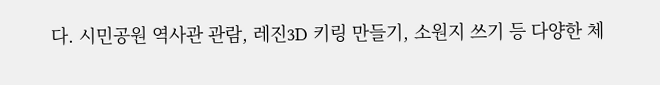다. 시민공원 역사관 관람, 레진3D 키링 만들기, 소원지 쓰기 등 다양한 체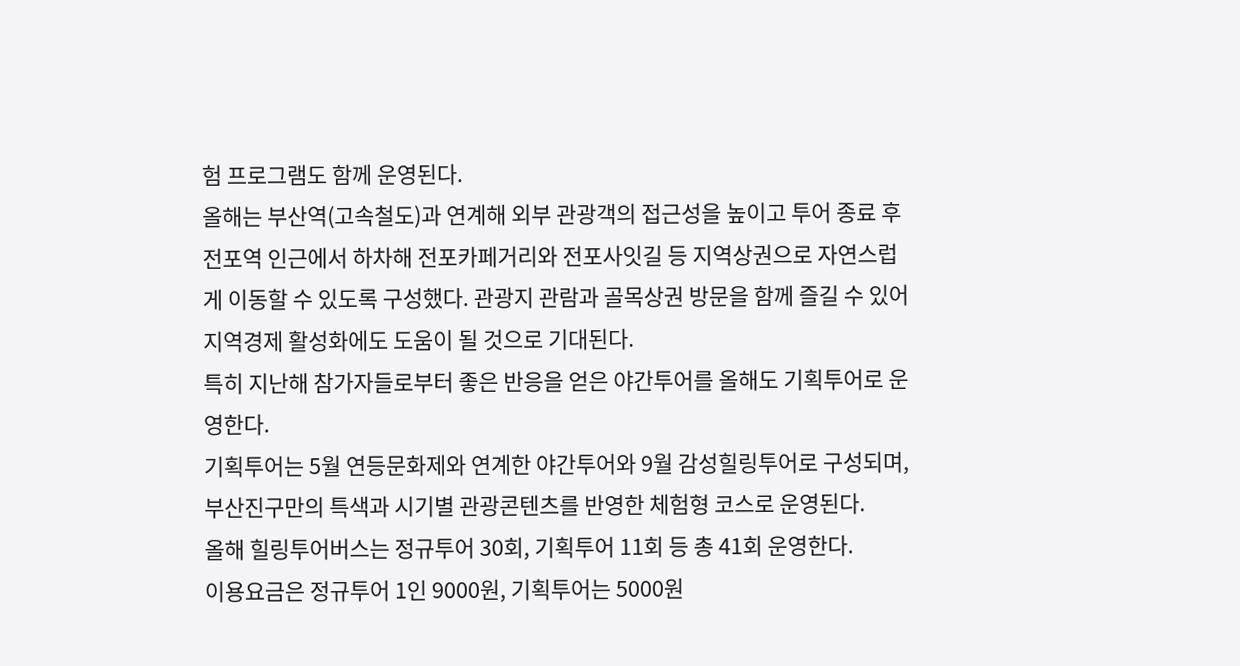험 프로그램도 함께 운영된다.
올해는 부산역(고속철도)과 연계해 외부 관광객의 접근성을 높이고 투어 종료 후 전포역 인근에서 하차해 전포카페거리와 전포사잇길 등 지역상권으로 자연스럽게 이동할 수 있도록 구성했다. 관광지 관람과 골목상권 방문을 함께 즐길 수 있어 지역경제 활성화에도 도움이 될 것으로 기대된다.
특히 지난해 참가자들로부터 좋은 반응을 얻은 야간투어를 올해도 기획투어로 운영한다.
기획투어는 5월 연등문화제와 연계한 야간투어와 9월 감성힐링투어로 구성되며, 부산진구만의 특색과 시기별 관광콘텐츠를 반영한 체험형 코스로 운영된다.
올해 힐링투어버스는 정규투어 30회, 기획투어 11회 등 총 41회 운영한다.
이용요금은 정규투어 1인 9000원, 기획투어는 5000원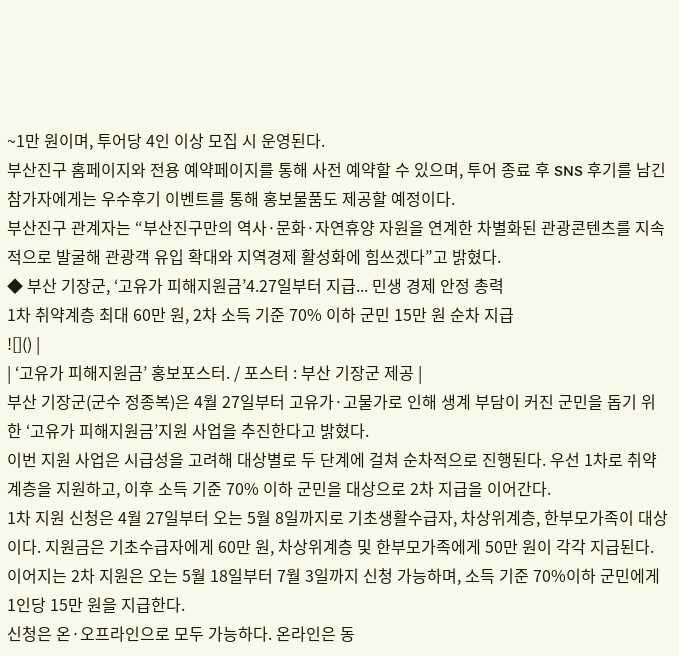~1만 원이며, 투어당 4인 이상 모집 시 운영된다.
부산진구 홈페이지와 전용 예약페이지를 통해 사전 예약할 수 있으며, 투어 종료 후 SNS 후기를 남긴 참가자에게는 우수후기 이벤트를 통해 홍보물품도 제공할 예정이다.
부산진구 관계자는 “부산진구만의 역사·문화·자연휴양 자원을 연계한 차별화된 관광콘텐츠를 지속적으로 발굴해 관광객 유입 확대와 지역경제 활성화에 힘쓰겠다”고 밝혔다.
◆ 부산 기장군, ‘고유가 피해지원금’4.27일부터 지급... 민생 경제 안정 총력
1차 취약계층 최대 60만 원, 2차 소득 기준 70% 이하 군민 15만 원 순차 지급
![]() |
| ‘고유가 피해지원금’ 홍보포스터. / 포스터 : 부산 기장군 제공 |
부산 기장군(군수 정종복)은 4월 27일부터 고유가·고물가로 인해 생계 부담이 커진 군민을 돕기 위한 ‘고유가 피해지원금’지원 사업을 추진한다고 밝혔다.
이번 지원 사업은 시급성을 고려해 대상별로 두 단계에 걸쳐 순차적으로 진행된다. 우선 1차로 취약계층을 지원하고, 이후 소득 기준 70% 이하 군민을 대상으로 2차 지급을 이어간다.
1차 지원 신청은 4월 27일부터 오는 5월 8일까지로 기초생활수급자, 차상위계층, 한부모가족이 대상이다. 지원금은 기초수급자에게 60만 원, 차상위계층 및 한부모가족에게 50만 원이 각각 지급된다.
이어지는 2차 지원은 오는 5월 18일부터 7월 3일까지 신청 가능하며, 소득 기준 70%이하 군민에게 1인당 15만 원을 지급한다.
신청은 온·오프라인으로 모두 가능하다. 온라인은 동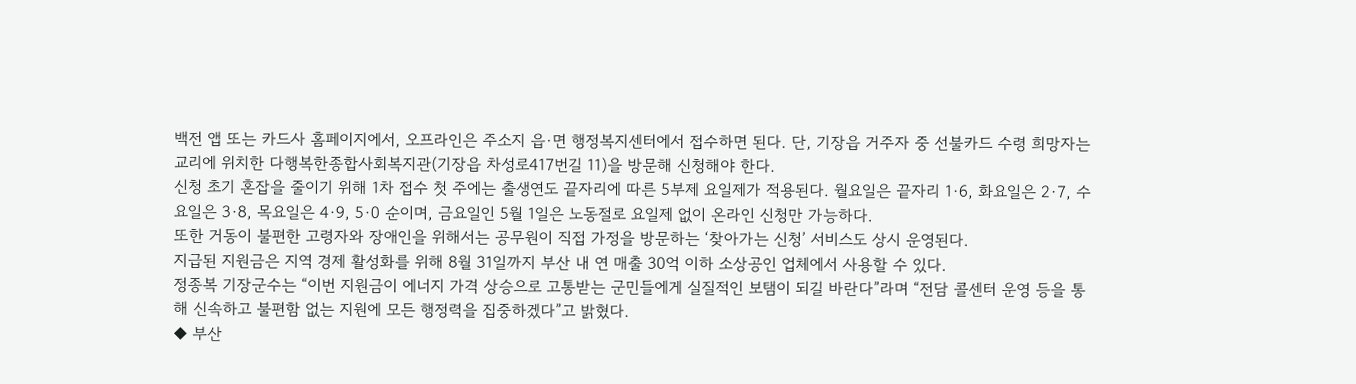백전 앱 또는 카드사 홈페이지에서, 오프라인은 주소지 읍·면 행정복지센터에서 접수하면 된다. 단, 기장읍 거주자 중 선불카드 수령 희망자는 교리에 위치한 다행복한종합사회복지관(기장읍 차성로417번길 11)을 방문해 신청해야 한다.
신청 초기 혼잡을 줄이기 위해 1차 접수 첫 주에는 출생연도 끝자리에 따른 5부제 요일제가 적용된다. 월요일은 끝자리 1·6, 화요일은 2·7, 수요일은 3·8, 목요일은 4·9, 5·0 순이며, 금요일인 5월 1일은 노동절로 요일제 없이 온라인 신청만 가능하다.
또한 거동이 불편한 고령자와 장애인을 위해서는 공무원이 직접 가정을 방문하는 ‘찾아가는 신청’ 서비스도 상시 운영된다.
지급된 지원금은 지역 경제 활성화를 위해 8월 31일까지 부산 내 연 매출 30억 이하 소상공인 업체에서 사용할 수 있다.
정종복 기장군수는 “이번 지원금이 에너지 가격 상승으로 고통받는 군민들에게 실질적인 보탬이 되길 바란다”라며 “전담 콜센터 운영 등을 통해 신속하고 불편함 없는 지원에 모든 행정력을 집중하겠다”고 밝혔다.
◆ 부산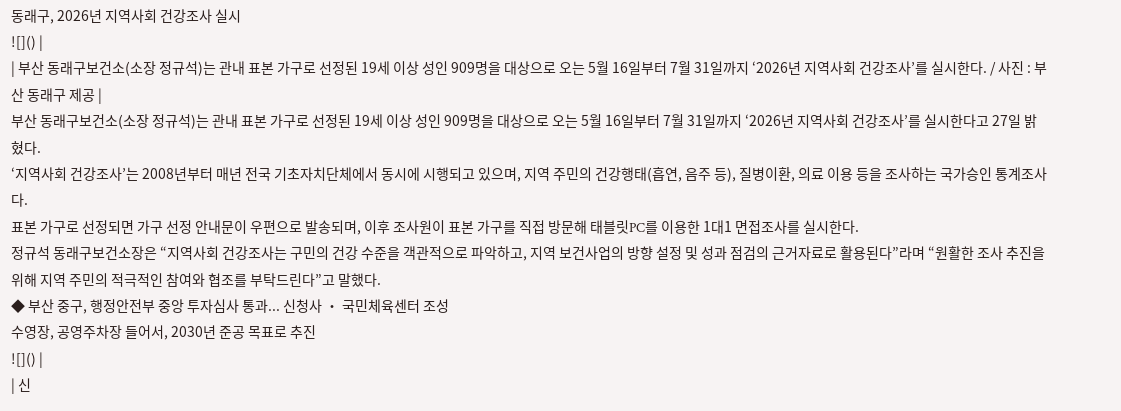동래구, 2026년 지역사회 건강조사 실시
![]() |
| 부산 동래구보건소(소장 정규석)는 관내 표본 가구로 선정된 19세 이상 성인 909명을 대상으로 오는 5월 16일부터 7월 31일까지 ‘2026년 지역사회 건강조사’를 실시한다. / 사진 : 부산 동래구 제공 |
부산 동래구보건소(소장 정규석)는 관내 표본 가구로 선정된 19세 이상 성인 909명을 대상으로 오는 5월 16일부터 7월 31일까지 ‘2026년 지역사회 건강조사’를 실시한다고 27일 밝혔다.
‘지역사회 건강조사’는 2008년부터 매년 전국 기초자치단체에서 동시에 시행되고 있으며, 지역 주민의 건강행태(흡연, 음주 등), 질병이환, 의료 이용 등을 조사하는 국가승인 통계조사다.
표본 가구로 선정되면 가구 선정 안내문이 우편으로 발송되며, 이후 조사원이 표본 가구를 직접 방문해 태블릿PC를 이용한 1대1 면접조사를 실시한다.
정규석 동래구보건소장은 “지역사회 건강조사는 구민의 건강 수준을 객관적으로 파악하고, 지역 보건사업의 방향 설정 및 성과 점검의 근거자료로 활용된다”라며 “원활한 조사 추진을 위해 지역 주민의 적극적인 참여와 협조를 부탁드린다”고 말했다.
◆ 부산 중구, 행정안전부 중앙 투자심사 통과... 신청사 ‧ 국민체육센터 조성
수영장, 공영주차장 들어서, 2030년 준공 목표로 추진
![]() |
| 신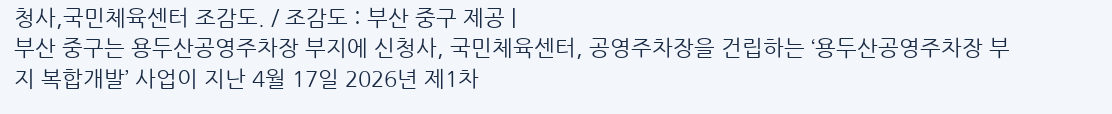청사,국민체육센터 조감도. / 조감도 : 부산 중구 제공 |
부산 중구는 용두산공영주차장 부지에 신청사, 국민체육센터, 공영주차장을 건립하는 ‘용두산공영주차장 부지 복합개발’ 사업이 지난 4월 17일 2026년 제1차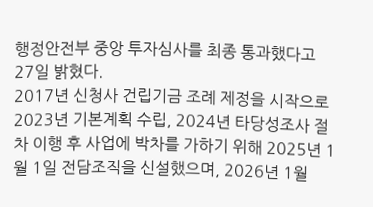행정안전부 중앙 투자심사를 최종 통과했다고 27일 밝혔다.
2017년 신청사 건립기금 조례 제정을 시작으로 2023년 기본계획 수립, 2024년 타당성조사 절차 이행 후 사업에 박차를 가하기 위해 2025년 1월 1일 전담조직을 신설했으며, 2026년 1월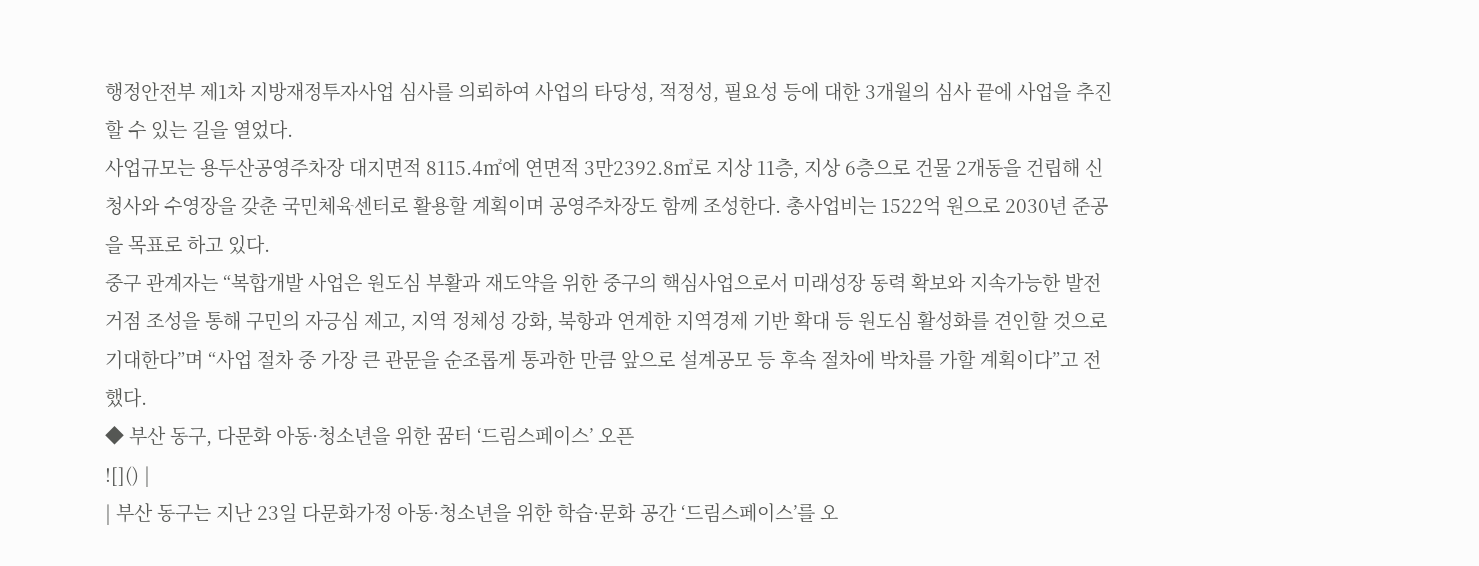행정안전부 제1차 지방재정투자사업 심사를 의뢰하여 사업의 타당성, 적정성, 필요성 등에 대한 3개월의 심사 끝에 사업을 추진할 수 있는 길을 열었다.
사업규모는 용두산공영주차장 대지면적 8115.4㎡에 연면적 3만2392.8㎡로 지상 11층, 지상 6층으로 건물 2개동을 건립해 신청사와 수영장을 갖춘 국민체육센터로 활용할 계획이며 공영주차장도 함께 조성한다. 총사업비는 1522억 원으로 2030년 준공을 목표로 하고 있다.
중구 관계자는 “복합개발 사업은 원도심 부활과 재도약을 위한 중구의 핵심사업으로서 미래성장 동력 확보와 지속가능한 발전 거점 조성을 통해 구민의 자긍심 제고, 지역 정체성 강화, 북항과 연계한 지역경제 기반 확대 등 원도심 활성화를 견인할 것으로 기대한다”며 “사업 절차 중 가장 큰 관문을 순조롭게 통과한 만큼 앞으로 설계공모 등 후속 절차에 박차를 가할 계획이다”고 전했다.
◆ 부산 동구, 다문화 아동·청소년을 위한 꿈터 ‘드림스페이스’ 오픈
![]() |
| 부산 동구는 지난 23일 다문화가정 아동·청소년을 위한 학습·문화 공간 ‘드림스페이스’를 오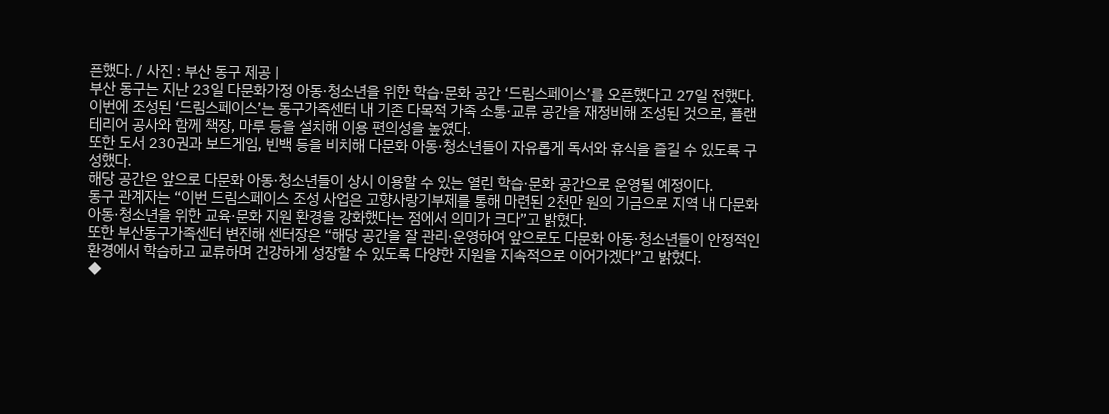픈했다. / 사진 : 부산 동구 제공 |
부산 동구는 지난 23일 다문화가정 아동·청소년을 위한 학습·문화 공간 ‘드림스페이스’를 오픈했다고 27일 전했다.
이번에 조성된 ‘드림스페이스’는 동구가족센터 내 기존 다목적 가족 소통·교류 공간을 재정비해 조성된 것으로, 플랜테리어 공사와 함께 책장, 마루 등을 설치해 이용 편의성을 높였다.
또한 도서 230권과 보드게임, 빈백 등을 비치해 다문화 아동·청소년들이 자유롭게 독서와 휴식을 즐길 수 있도록 구성했다.
해당 공간은 앞으로 다문화 아동·청소년들이 상시 이용할 수 있는 열린 학습·문화 공간으로 운영될 예정이다.
동구 관계자는 “이번 드림스페이스 조성 사업은 고향사랑기부제를 통해 마련된 2천만 원의 기금으로 지역 내 다문화 아동·청소년을 위한 교육·문화 지원 환경을 강화했다는 점에서 의미가 크다”고 밝혔다.
또한 부산동구가족센터 변진해 센터장은 “해당 공간을 잘 관리·운영하여 앞으로도 다문화 아동·청소년들이 안정적인 환경에서 학습하고 교류하며 건강하게 성장할 수 있도록 다양한 지원을 지속적으로 이어가겠다”고 밝혔다.
◆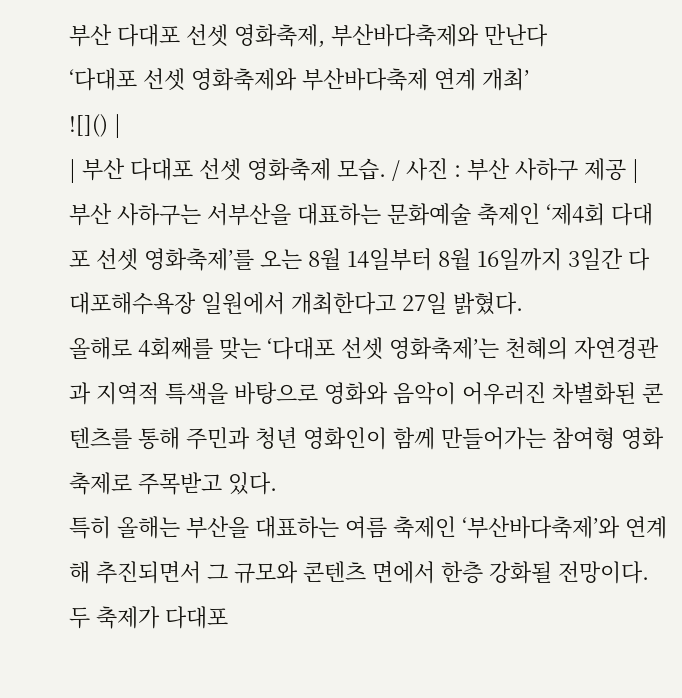부산 다대포 선셋 영화축제, 부산바다축제와 만난다
‘다대포 선셋 영화축제와 부산바다축제 연계 개최’
![]() |
| 부산 다대포 선셋 영화축제 모습. / 사진 : 부산 사하구 제공 |
부산 사하구는 서부산을 대표하는 문화예술 축제인 ‘제4회 다대포 선셋 영화축제’를 오는 8월 14일부터 8월 16일까지 3일간 다대포해수욕장 일원에서 개최한다고 27일 밝혔다.
올해로 4회째를 맞는 ‘다대포 선셋 영화축제’는 천혜의 자연경관과 지역적 특색을 바탕으로 영화와 음악이 어우러진 차별화된 콘텐츠를 통해 주민과 청년 영화인이 함께 만들어가는 참여형 영화축제로 주목받고 있다.
특히 올해는 부산을 대표하는 여름 축제인 ‘부산바다축제’와 연계해 추진되면서 그 규모와 콘텐츠 면에서 한층 강화될 전망이다. 두 축제가 다대포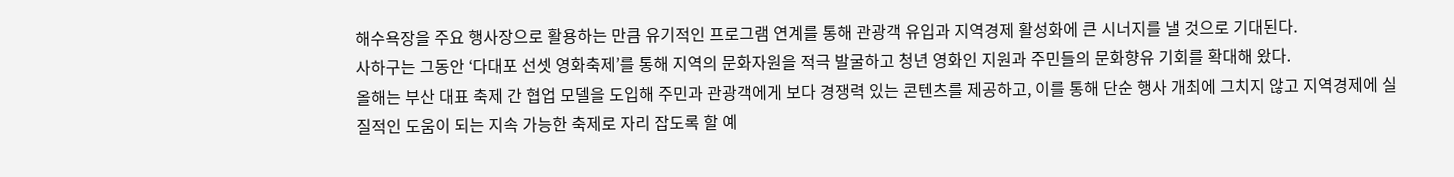해수욕장을 주요 행사장으로 활용하는 만큼 유기적인 프로그램 연계를 통해 관광객 유입과 지역경제 활성화에 큰 시너지를 낼 것으로 기대된다.
사하구는 그동안 ‘다대포 선셋 영화축제’를 통해 지역의 문화자원을 적극 발굴하고 청년 영화인 지원과 주민들의 문화향유 기회를 확대해 왔다.
올해는 부산 대표 축제 간 협업 모델을 도입해 주민과 관광객에게 보다 경쟁력 있는 콘텐츠를 제공하고, 이를 통해 단순 행사 개최에 그치지 않고 지역경제에 실질적인 도움이 되는 지속 가능한 축제로 자리 잡도록 할 예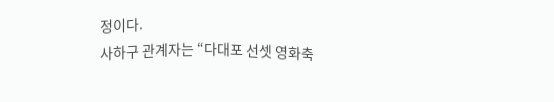정이다.
사하구 관계자는 “다대포 선셋 영화축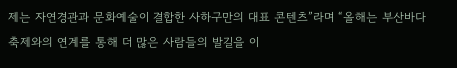제는 자연경관과 문화예술이 결합한 사하구만의 대표 콘텐츠”라며 “올해는 부산바다축제와의 연계를 통해 더 많은 사람들의 발길을 이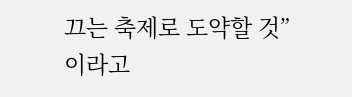끄는 축제로 도약할 것”이라고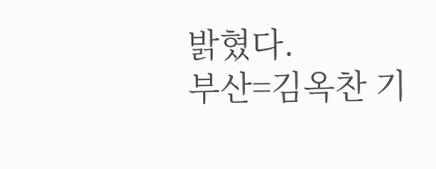밝혔다.
부산=김옥찬 기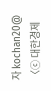자 kochan20@
〈ⓒ 대한경제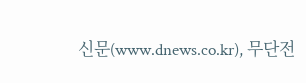신문(www.dnews.co.kr), 무단전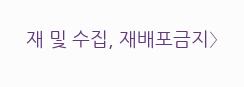재 및 수집, 재배포금지〉